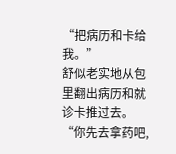“把病历和卡给我。”
舒似老实地从包里翻出病历和就诊卡推过去。
“你先去拿药吧,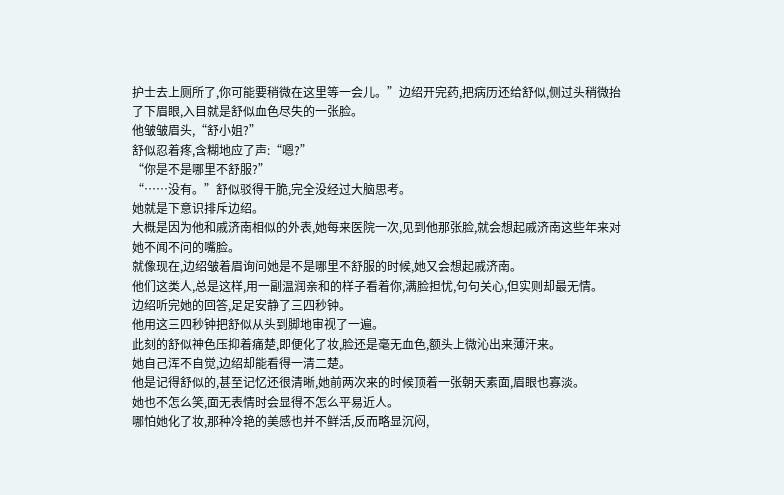护士去上厕所了,你可能要稍微在这里等一会儿。”边绍开完药,把病历还给舒似,侧过头稍微抬了下眉眼,入目就是舒似血色尽失的一张脸。
他皱皱眉头,“舒小姐?”
舒似忍着疼,含糊地应了声:“嗯?”
“你是不是哪里不舒服?”
“……没有。”舒似驳得干脆,完全没经过大脑思考。
她就是下意识排斥边绍。
大概是因为他和戚济南相似的外表,她每来医院一次,见到他那张脸,就会想起戚济南这些年来对她不闻不问的嘴脸。
就像现在,边绍皱着眉询问她是不是哪里不舒服的时候,她又会想起戚济南。
他们这类人,总是这样,用一副温润亲和的样子看着你,满脸担忧,句句关心,但实则却最无情。
边绍听完她的回答,足足安静了三四秒钟。
他用这三四秒钟把舒似从头到脚地审视了一遍。
此刻的舒似神色压抑着痛楚,即便化了妆,脸还是毫无血色,额头上微沁出来薄汗来。
她自己浑不自觉,边绍却能看得一清二楚。
他是记得舒似的,甚至记忆还很清晰,她前两次来的时候顶着一张朝天素面,眉眼也寡淡。
她也不怎么笑,面无表情时会显得不怎么平易近人。
哪怕她化了妆,那种冷艳的美感也并不鲜活,反而略显沉闷,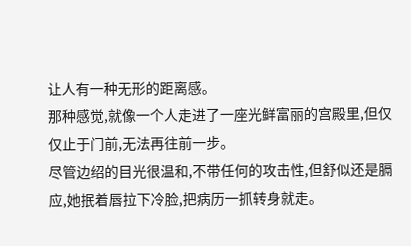让人有一种无形的距离感。
那种感觉,就像一个人走进了一座光鲜富丽的宫殿里,但仅仅止于门前,无法再往前一步。
尽管边绍的目光很温和,不带任何的攻击性,但舒似还是膈应,她抿着唇拉下冷脸,把病历一抓转身就走。